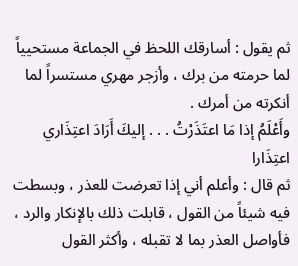ثم يقول : أسارقك اللحظ في الجماعة مستحيياً لما حرمته من برك ، وأزجر مهري مستسراً لما أنكرته من أمرك .
وأَعْلَمُ إذا مَا اعتَذَرْتُ . . . إليكَ أَرَادَ اعتِذَاري اعتِذَارا
ثم قال : وأعلم أني إذا تعرضت للعذر ، وبسطت فيه شيئاً من القول ، قابلت ذلك بالإنكار والرد ، فأواصل العذر بما لا تقبله ، وأكثر القول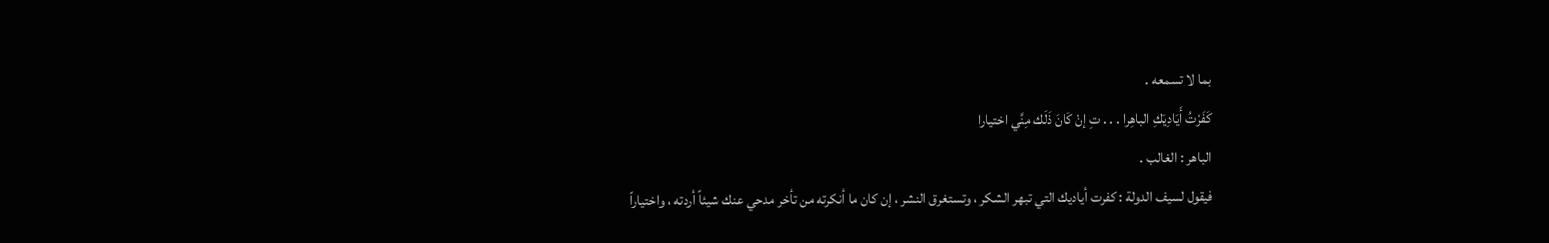بما لا تسمعه .
كَفَرْتُ أَيَادِيَكِ الباهِرا . . . تِ إنْ كَانَ ذَلَك مِنَّي اختيارا
الباهر : الغالب .
فيقول لسيف الدولة : كفرت أياديك التي تبهر الشكر ، وتستغرق النشر ، إن كان ما أنكرته من تأخر مدحي عنك شيئاً أردته ، واختياراً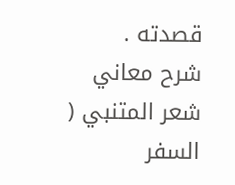قصدته .
شرح معاني شعر المتنبي ( السفر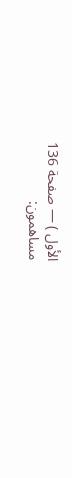الأول ) — صفحة 136
مساهمون: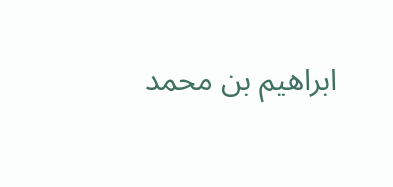ابراهيم بن محمد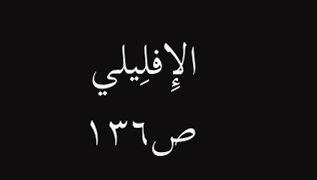الإِفلِيلي
ص١٣٦